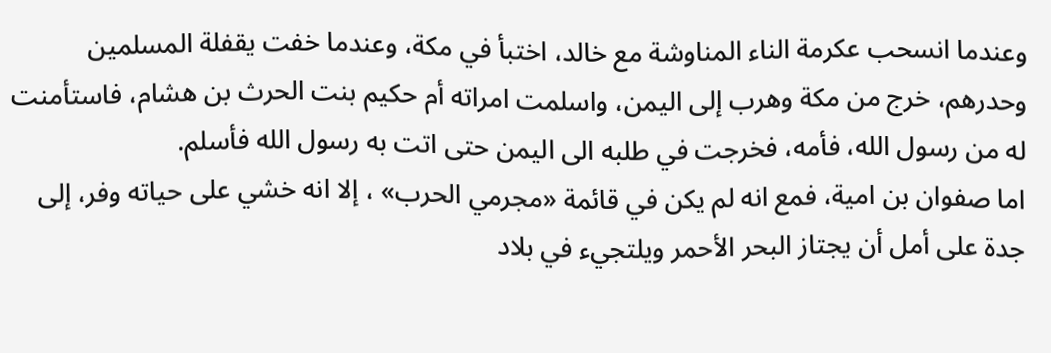وعندما انسحب عكرمة الناء المناوشة مع خالد، اختبأ في مكة، وعندما خفت يقفلة المسلمين وحدرهم، خرج من مكة وهرب إلى اليمن، واسلمت امراته أم حكيم بنت الحرث بن هشام، فاستأمنت له من رسول الله، فأمه، فخرجت في طلبه الى اليمن حتى اتت به رسول الله فأسلم.
اما صفوان بن امية، فمع انه لم يكن في قائمة «مجرمي الحرب» ، إلا انه خشي على حياته وفر، إلى جدة على أمل أن يجتاز البحر الأحمر ويلتجيء في بلاد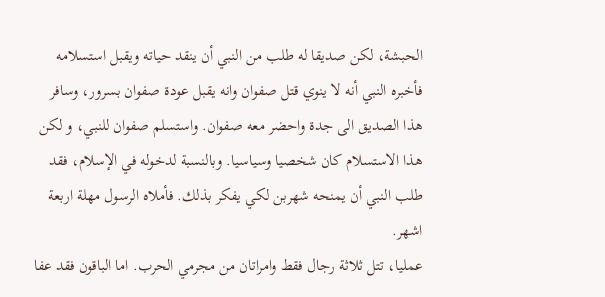الحبشة، لكن صديقا له طلب من النبي أن ينقد حياته ويقبل استسلامه فأخبره النبي أنه لا ينوي قتل صفوان وانه يقبل عودة صفوان بسرور، وسافر هذا الصديق الى جدة واحضر معه صفوان. واستسلم صفوان للنبي، و لكن هذا الاستسلام كان شخصيا وسياسيا. وبالنسبة لدخوله في الإسلام، فقد طلب النبي أن يمنحه شهربن لكي يفكر بذلك. فأملاه الرسول مهلة اربعة اشهر.
عمليا، تتل ثلاثة رجال فقط وامراتان من مجرمي الحرب. اما الباقون فقد عفا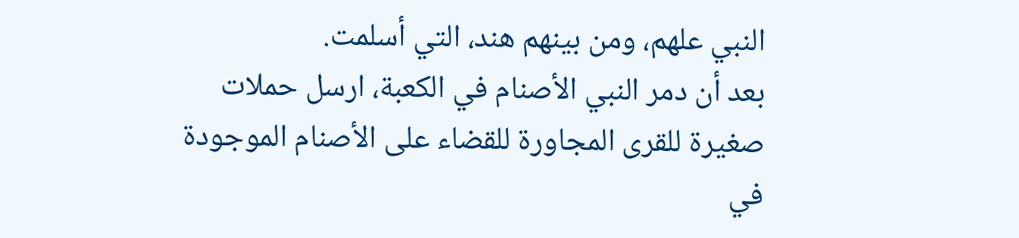النبي علهم، ومن بينهم هند، التي أسلمت.
بعد أن دمر النبي الأصنام في الكعبة، ارسل حملات صغيرة للقرى المجاورة للقضاء على الأصنام الموجودة في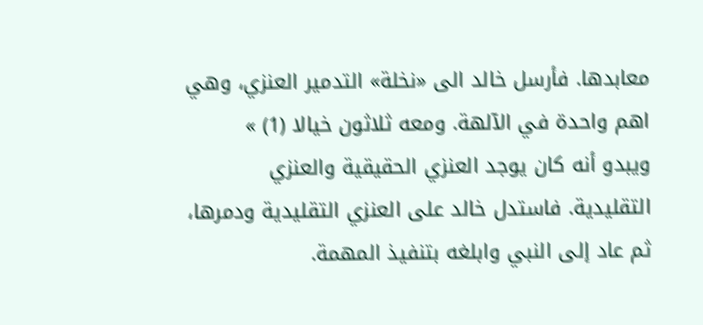معابدها. فأرسل خالد الى «نخلة» التدمير العنزي، وهي اهم واحدة في الآلهة. ومعه ثلاثون خيالا (1) »
ويبدو أنه كان يوجد العنزي الحقيقية والعنزي التقليدية. فاستدل خالد على العنزي التقليدية ودمرها، ثم عاد إلى النبي وابلغه بتنفيذ المهمة.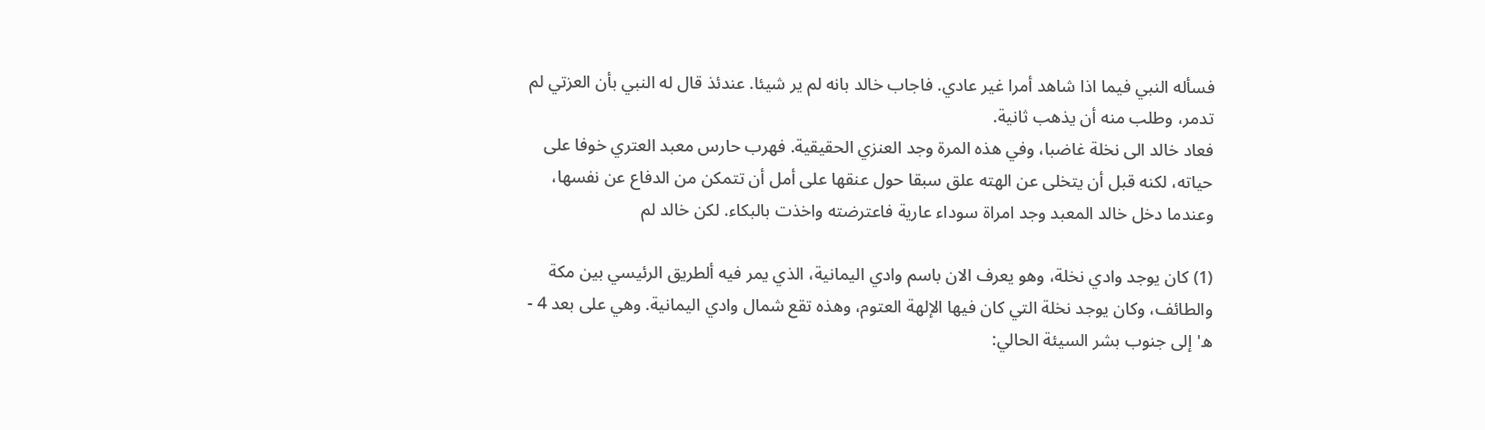فسأله النبي فيما اذا شاهد أمرا غير عادي. فاجاب خالد بانه لم ير شيئا. عندئذ قال له النبي بأن العزتي لم تدمر، وطلب منه أن يذهب ثانية.
فعاد خالد الى نخلة غاضبا، وفي هذه المرة وجد العنزي الحقيقية. فهرب حارس معبد العتري خوفا على حياته، لكنه قبل أن يتخلى عن الهته علق سبقا حول عنقها على أمل أن تتمكن من الدفاع عن نفسها، وعندما دخل خالد المعبد وجد امراة سوداء عارية فاعترضته واخذت بالبكاء. لكن خالد لم

(1) كان يوجد وادي نخلة، وهو يعرف الان باسم وادي اليمانية، الذي يمر فيه ألطريق الرئيسي بين مكة والطائف، وكان يوجد نخلة التي كان فيها الإلهة العتوم، وهذه تقع شمال وادي اليمانية. وهي على بعد 4 - ه' إلى جنوب بشر السيئة الحالي: